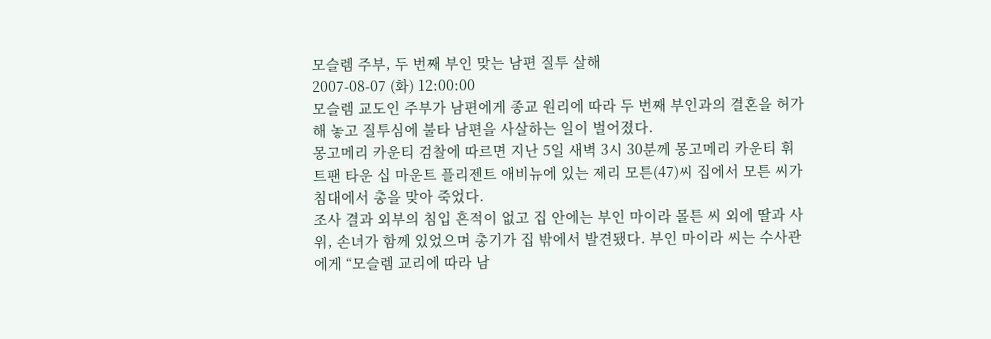모슬렘 주부, 두 번째 부인 맞는 남편 질투 살해
2007-08-07 (화) 12:00:00
모슬렘 교도인 주부가 남편에게 종교 원리에 따라 두 번째 부인과의 결혼을 허가해 놓고 질투심에 불타 남편을 사살하는 일이 벌어졌다.
몽고메리 카운티 검찰에 따르면 지난 5일 새벽 3시 30분께 몽고메리 카운티 휘트팬 타운 십 마운트 플리젠트 애비뉴에 있는 제리 모튼(47)씨 집에서 모튼 씨가 침대에서 총을 맞아 죽었다.
조사 결과 외부의 침입 흔적이 없고 집 안에는 부인 마이라 몰튼 씨 외에 딸과 사위, 손녀가 함께 있었으며 총기가 집 밖에서 발견됐다. 부인 마이라 씨는 수사관에게 “모슬렘 교리에 따라 남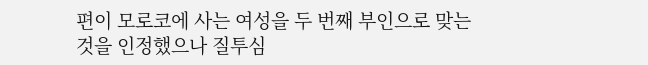편이 모로코에 사는 여성을 두 번째 부인으로 맞는 것을 인정했으나 질투심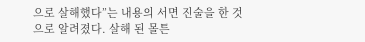으로 살해했다”는 내용의 서면 진술을 한 것으로 알려졌다. 살해 된 몰튼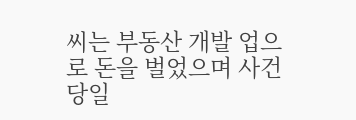씨는 부동산 개발 업으로 돈을 벌었으며 사건 당일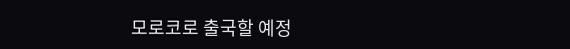모로코로 출국할 예정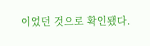이었던 것으로 확인됐다.